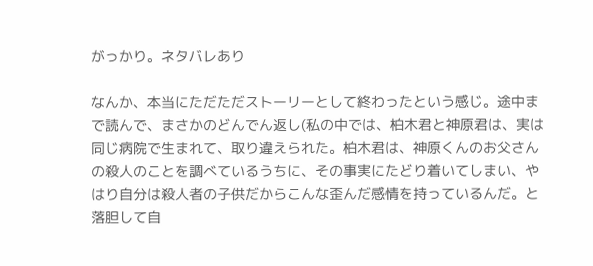がっかり。ネタバレあり

なんか、本当にただただストーリーとして終わったという感じ。途中まで読んで、まさかのどんでん返し(私の中では、柏木君と神原君は、実は同じ病院で生まれて、取り違えられた。柏木君は、神原くんのお父さんの殺人のことを調べているうちに、その事実にたどり着いてしまい、やはり自分は殺人者の子供だからこんな歪んだ感情を持っているんだ。と落胆して自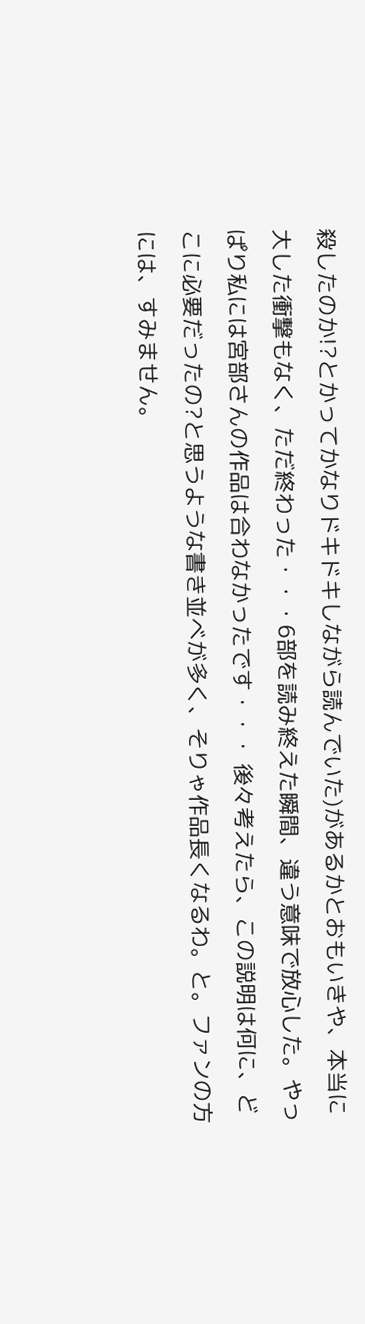殺したのか!?とかってかなりドキドキしながら読んでいた)があるかとおもいきや、本当に大した衝撃もなく、ただ終わった・・・6部を読み終えた瞬間、違う意味で放心した。やっぱり私には宮部さんの作品は合わなかったです・・・ 後々考えたら、この説明は何に、どこに必要だったの?と思うような書き並べが多く、そりゃ作品長くなるわ。と。ファンの方には、すみません。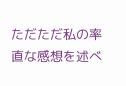ただただ私の率直な感想を述べ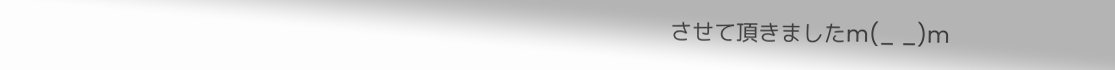させて頂きましたm(_ _)m